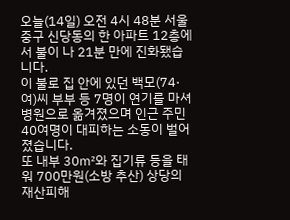오늘(14일) 오전 4시 48분 서울 중구 신당동의 한 아파트 12층에서 불이 나 21분 만에 진화됐습니다.
이 불로 집 안에 있던 백모(74·여)씨 부부 등 7명이 연기를 마셔 병원으로 옮겨졌으며 인근 주민 40여명이 대피하는 소동이 벌어졌습니다.
또 내부 30㎡와 집기류 등을 태워 700만원(소방 추산) 상당의 재산피해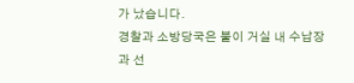가 났습니다.
경찰과 소방당국은 불이 거실 내 수납장과 선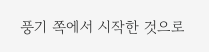풍기 쪽에서 시작한 것으로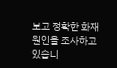보고 정확한 화재 원인을 조사하고 있습니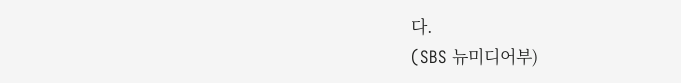다.
(SBS 뉴미디어부)